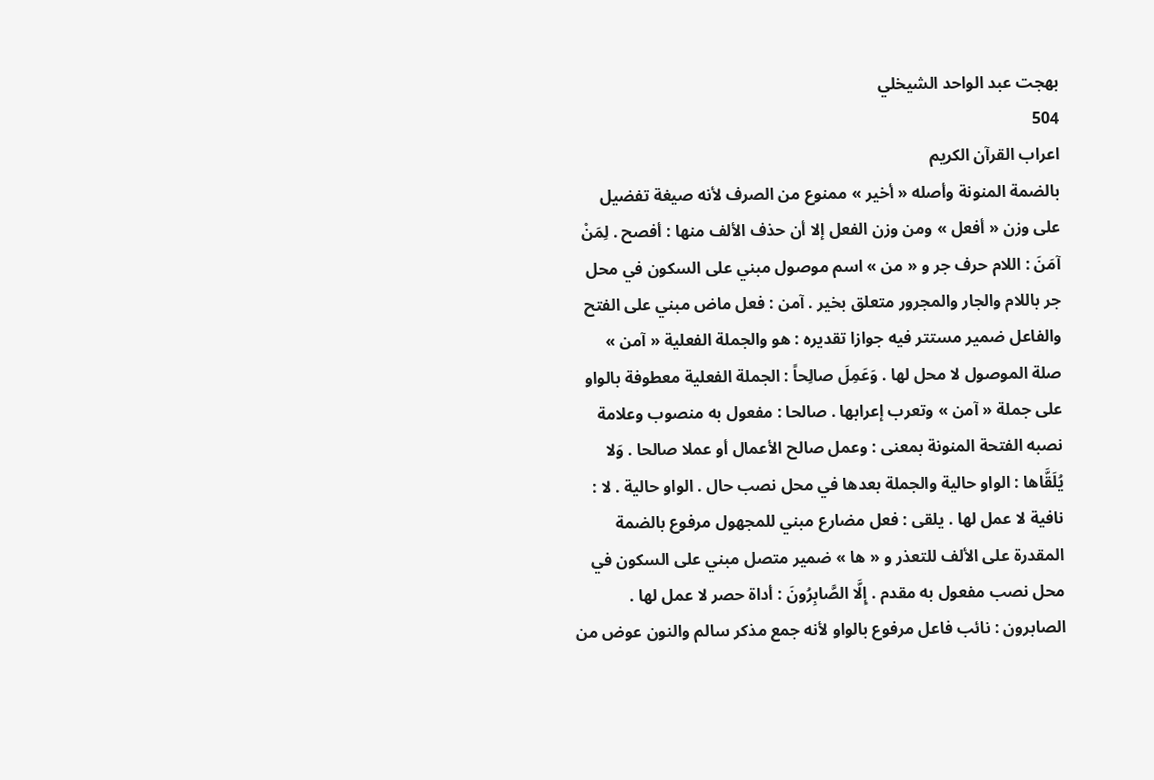بهجت عبد الواحد الشيخلي
504
اعراب القرآن الكريم
بالضمة المنونة وأصله « أخير » ممنوع من الصرف لأنه صيغة تفضيل على وزن « أفعل » ومن وزن الفعل إلا أن حذف الألف منها : أفصح . لِمَنْ آمَنَ : اللام حرف جر و « من » اسم موصول مبني على السكون في محل جر باللام والجار والمجرور متعلق بخير . آمن : فعل ماض مبني على الفتح والفاعل ضمير مستتر فيه جوازا تقديره : هو والجملة الفعلية « آمن » صلة الموصول لا محل لها . وَعَمِلَ صالِحاً : الجملة الفعلية معطوفة بالواو على جملة « آمن » وتعرب إعرابها . صالحا : مفعول به منصوب وعلامة نصبه الفتحة المنونة بمعنى : وعمل صالح الأعمال أو عملا صالحا . وَلا يُلَقَّاها : الواو حالية والجملة بعدها في محل نصب حال . الواو حالية . لا : نافية لا عمل لها . يلقى : فعل مضارع مبني للمجهول مرفوع بالضمة المقدرة على الألف للتعذر و « ها » ضمير متصل مبني على السكون في محل نصب مفعول به مقدم . إِلَّا الصَّابِرُونَ : أداة حصر لا عمل لها . الصابرون : نائب فاعل مرفوع بالواو لأنه جمع مذكر سالم والنون عوض من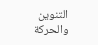التنوين والحركة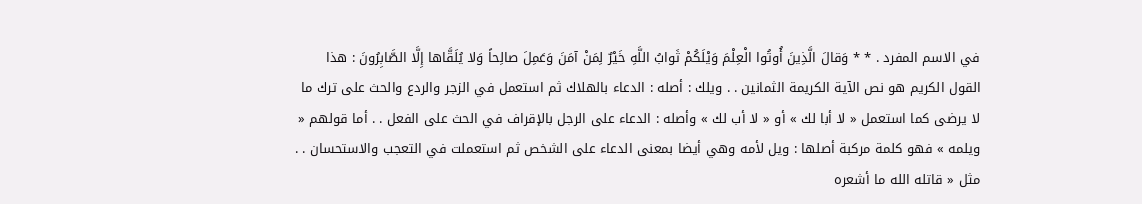في الاسم المفرد . * * وَقالَ الَّذِينَ أُوتُوا الْعِلْمَ وَيْلَكُمْ ثَوابُ اللَّهِ خَيْرٌ لِمَنْ آمَنَ وَعَمِلَ صالِحاً وَلا يُلَقَّاها إِلَّا الصَّابِرُونَ : هذا القول الكريم هو نص الآية الكريمة الثمانين . . ويلك : أصله : الدعاء بالهلاك ثم استعمل في الزجر والردع والحث على ترك ما لا يرضى كما استعمل « لا أبا لك » أو « لا أب لك » وأصله : الدعاء على الرجل بالإقراف في الحث على الفعل . . أما قولهم « ويلمه » فهو كلمة مركبة أصلها : ويل لأمه وهي أيضا بمعنى الدعاء على الشخص ثم استعملت في التعجب والاستحسان . . مثل « قاتله الله ما أشعره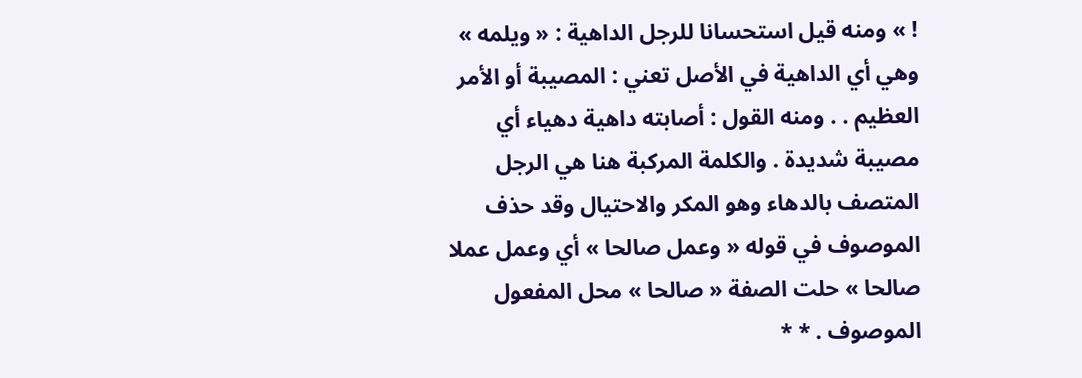! » ومنه قيل استحسانا للرجل الداهية : « ويلمه » وهي أي الداهية في الأصل تعني : المصيبة أو الأمر العظيم . . ومنه القول : أصابته داهية دهياء أي مصيبة شديدة . والكلمة المركبة هنا هي الرجل المتصف بالدهاء وهو المكر والاحتيال وقد حذف الموصوف في قوله « وعمل صالحا » أي وعمل عملا صالحا » حلت الصفة « صالحا » محل المفعول الموصوف . * *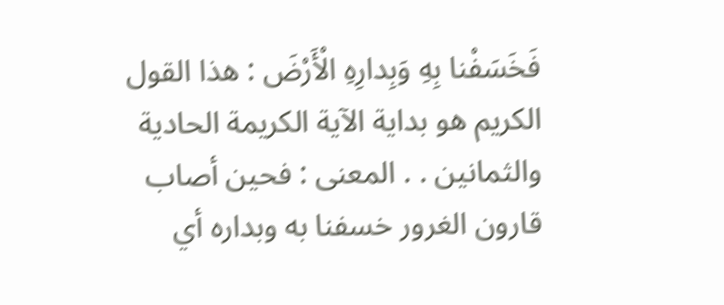فَخَسَفْنا بِهِ وَبِدارِهِ الْأَرْضَ : هذا القول الكريم هو بداية الآية الكريمة الحادية والثمانين . . المعنى : فحين أصاب قارون الغرور خسفنا به وبداره أي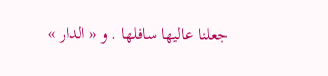جعلنا عاليها سافلها . و « الدار »